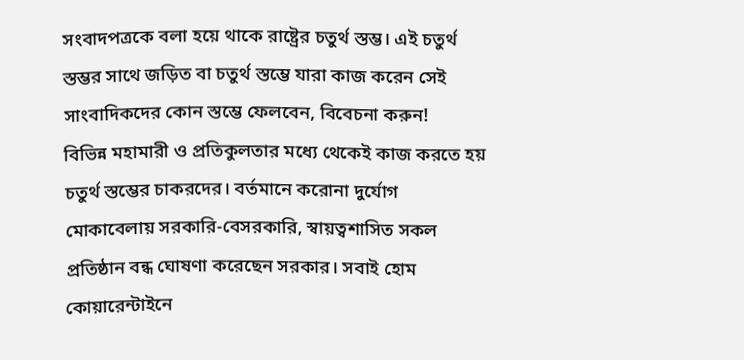সংবাদপত্রকে বলা হয়ে থাকে রাষ্ট্রের চতুর্থ স্তম্ভ। এই চতুর্থ স্তম্ভর সাথে জড়িত বা চতুর্থ স্তম্ভে যারা কাজ করেন সেই সাংবাদিকদের কোন স্তম্ভে ফেলবেন, বিবেচনা করুন!
বিভিন্ন মহামারী ও প্রতিকুলতার মধ্যে থেকেই কাজ করতে হয় চতুর্থ স্তম্ভের চাকরদের। বর্তমানে করোনা দুর্যোগ মোকাবেলায় সরকারি-বেসরকারি, স্বায়ত্বশাসিত সকল প্রতিষ্ঠান বন্ধ ঘোষণা করেছেন সরকার। সবাই হোম কোয়ারেন্টাইনে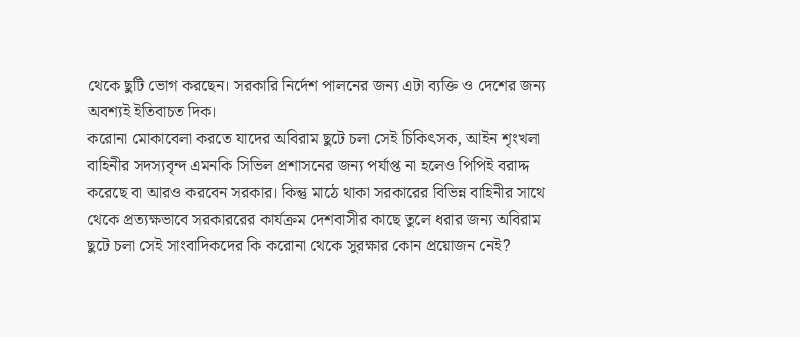থেকে ছুটি ভোগ করছেন। সরকারি নির্দেশ পালনের জন্য এটা ব্যক্তি ও দেশের জন্য অবশ্যই ইতিবাচত দিক।
করোনা মোকাবেলা করতে যাদের অবিরাম ছুটে চলা সেই চিকিৎসক, আইন শৃংখলা বাহিনীর সদস্যবৃন্দ এমনকি সিভিল প্রশাসনের জন্য পর্যাপ্ত না হলেও পিপিই বরাদ্দ করেছে বা আরও করবেন সরকার। কিন্তু মাঠে থাকা সরকারের বিভিন্ন বাহিনীর সাথে থেকে প্রত্যক্ষভাবে সরকাররের কার্যক্রম দেশবাসীর কাছে তুলে ধরার জন্য অবিরাম ছুটে চলা সেই সাংবাদিকদের কি করোনা থেকে সুরক্ষার কোন প্রয়োজন নেই?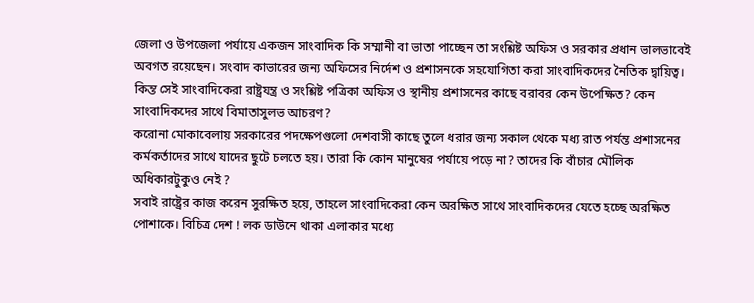জেলা ও উপজেলা পর্যায়ে একজন সাংবাদিক কি সম্মানী বা ভাতা পাচ্ছেন তা সংশ্লিষ্ট অফিস ও সরকার প্রধান ভালভাবেই অবগত রয়েছেন। সংবাদ কাভারের জন্য অফিসের নির্দেশ ও প্রশাসনকে সহযোগিতা করা সাংবাদিকদের নৈতিক দ্বায়িত্ব। কিন্ত সেই সাংবাদিকেরা রাষ্ট্রযন্ত্র ও সংশ্লিষ্ট পত্রিকা অফিস ও স্থানীয় প্রশাসনের কাছে বরাবর কেন উপেক্ষিত? কেন সাংবাদিকদের সাথে বিমাতাসুলভ আচরণ?
করোনা মোকাবেলায় সরকারের পদক্ষেপগুলো দেশবাসী কাছে তুলে ধরার জন্য সকাল থেকে মধ্য রাত পর্যন্ত প্রশাসনের কর্মকর্তাদের সাথে যাদের ছুটে চলতে হয়। তারা কি কোন মানুষের পর্যায়ে পড়ে না? তাদের কি বাঁচার মৌলিক অধিকারটুকুও নেই ?
সবাই রাষ্ট্রের কাজ করেন সুরক্ষিত হয়ে, তাহলে সাংবাদিকেরা কেন অরক্ষিত সাথে সাংবাদিকদের যেতে হচ্ছে অরক্ষিত পোশাকে। বিচিত্র দেশ ! লক ডাউনে থাকা এলাকার মধ্যে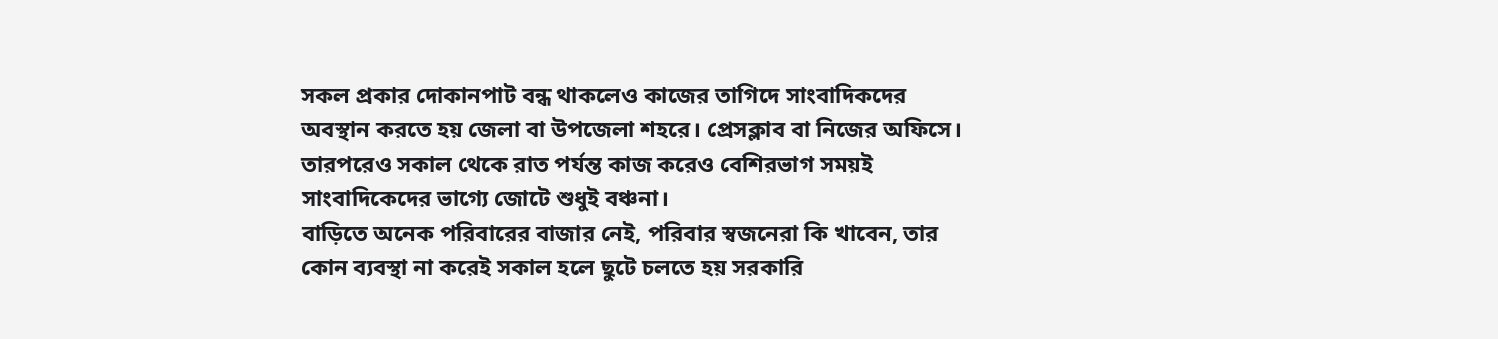সকল প্রকার দোকানপাট বন্ধ থাকলেও কাজের তাগিদে সাংবাদিকদের অবস্থান করতে হয় জেলা বা উপজেলা শহরে। প্রেসক্লাব বা নিজের অফিসে। তারপরেও সকাল থেকে রাত পর্যন্ত কাজ করেও বেশিরভাগ সময়ই সাংবাদিকেদের ভাগ্যে জোটে শুধুই বঞ্চনা।
বাড়িতে অনেক পরিবারের বাজার নেই, পরিবার স্বজনেরা কি খাবেন, তার কোন ব্যবস্থা না করেই সকাল হলে ছুটে চলতে হয় সরকারি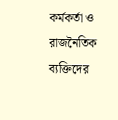কর্মকর্তা ও রাজনৈতিক ব্যক্তিদের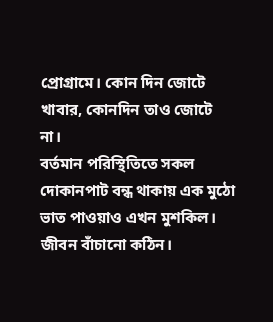প্রোগ্রামে। কোন দিন জোটে খাবার, কোনদিন তাও জোটে না।
বর্তমান পরিস্থিতিতে সকল দোকানপাট বন্ধ থাকায় এক মুঠো ভাত পাওয়াও এখন মুশকিল। জীবন বাঁচানো কঠিন।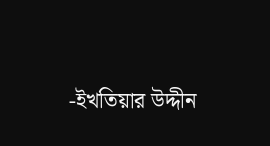-ইখতিয়ার উদ্দীন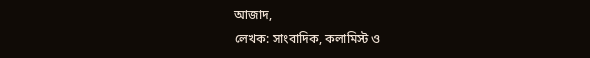আজাদ,
লেখক: সাংবাদিক, কলামিস্ট ও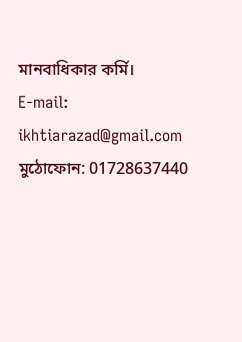মানবাধিকার কর্মি।
E-mail: ikhtiarazad@gmail.com
মুঠোফোন: 01728637440